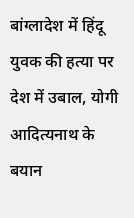बांग्लादेश में हिंदू युवक की हत्या पर देश में उबाल, योगी आदित्यनाथ के बयान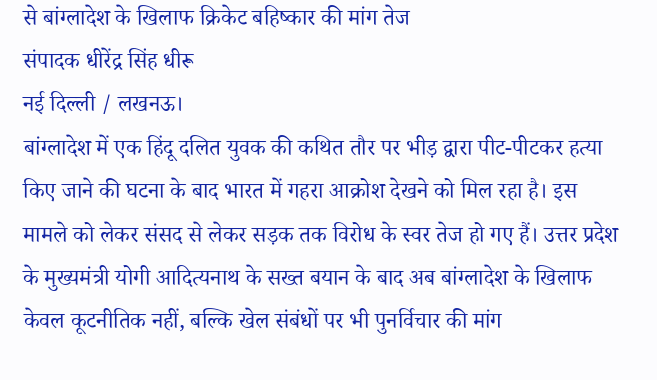से बांग्लादेश के खिलाफ क्रिकेट बहिष्कार की मांग तेज
संपादक धीरेंद्र सिंह धीरू
नई दिल्ली / लखनऊ।
बांग्लादेश में एक हिंदू दलित युवक की कथित तौर पर भीड़ द्वारा पीट-पीटकर हत्या किए जाने की घटना के बाद भारत में गहरा आक्रोश देखने को मिल रहा है। इस मामले को लेकर संसद से लेकर सड़क तक विरोध के स्वर तेज हो गए हैं। उत्तर प्रदेश के मुख्यमंत्री योगी आदित्यनाथ के सख्त बयान के बाद अब बांग्लादेश के खिलाफ केवल कूटनीतिक नहीं, बल्कि खेल संबंधों पर भी पुनर्विचार की मांग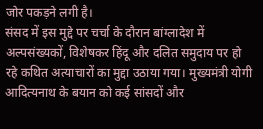जोर पकड़ने लगी है।
संसद में इस मुद्दे पर चर्चा के दौरान बांग्लादेश में अल्पसंख्यकों, विशेषकर हिंदू और दलित समुदाय पर हो रहे कथित अत्याचारों का मुद्दा उठाया गया। मुख्यमंत्री योगी आदित्यनाथ के बयान को कई सांसदों और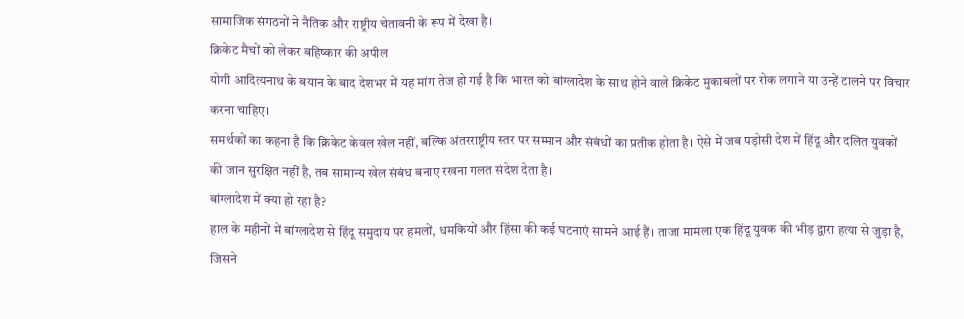सामाजिक संगठनों ने नैतिक और राष्ट्रीय चेतावनी के रूप में देखा है।
क्रिकेट मैचों को लेकर बहिष्कार की अपील
योगी आदित्यनाथ के बयान के बाद देशभर में यह मांग तेज हो गई है कि भारत को बांग्लादेश के साथ होने वाले क्रिकेट मुकाबलों पर रोक लगाने या उन्हें टालने पर विचार करना चाहिए।
समर्थकों का कहना है कि क्रिकेट केवल खेल नहीं, बल्कि अंतरराष्ट्रीय स्तर पर सम्मान और संबंधों का प्रतीक होता है। ऐसे में जब पड़ोसी देश में हिंदू और दलित युवकों की जान सुरक्षित नहीं है, तब सामान्य खेल संबंध बनाए रखना गलत संदेश देता है।
बांग्लादेश में क्या हो रहा है?
हाल के महीनों में बांग्लादेश से हिंदू समुदाय पर हमलों, धमकियों और हिंसा की कई घटनाएं सामने आई हैं। ताजा मामला एक हिंदू युवक की भीड़ द्वारा हत्या से जुड़ा है, जिसने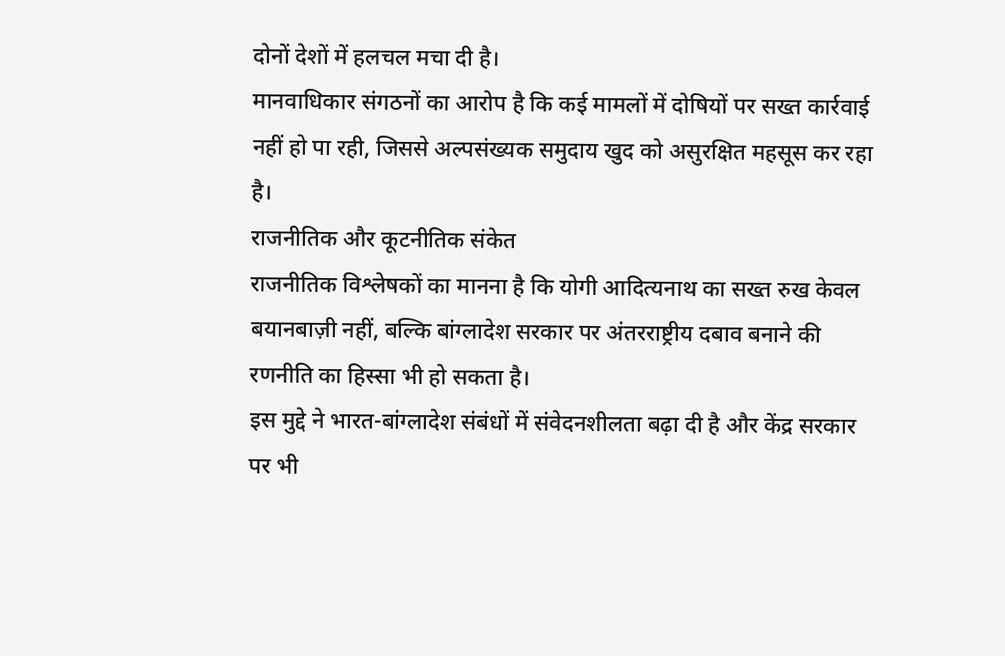दोनों देशों में हलचल मचा दी है।
मानवाधिकार संगठनों का आरोप है कि कई मामलों में दोषियों पर सख्त कार्रवाई नहीं हो पा रही, जिससे अल्पसंख्यक समुदाय खुद को असुरक्षित महसूस कर रहा है।
राजनीतिक और कूटनीतिक संकेत
राजनीतिक विश्लेषकों का मानना है कि योगी आदित्यनाथ का सख्त रुख केवल बयानबाज़ी नहीं, बल्कि बांग्लादेश सरकार पर अंतरराष्ट्रीय दबाव बनाने की रणनीति का हिस्सा भी हो सकता है।
इस मुद्दे ने भारत-बांग्लादेश संबंधों में संवेदनशीलता बढ़ा दी है और केंद्र सरकार पर भी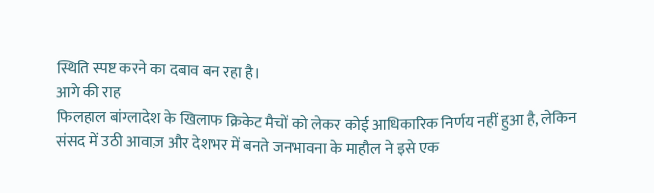स्थिति स्पष्ट करने का दबाव बन रहा है।
आगे की राह
फिलहाल बांग्लादेश के खिलाफ क्रिकेट मैचों को लेकर कोई आधिकारिक निर्णय नहीं हुआ है, लेकिन संसद में उठी आवाज़ और देशभर में बनते जनभावना के माहौल ने इसे एक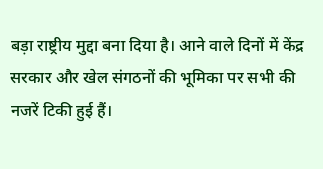बड़ा राष्ट्रीय मुद्दा बना दिया है। आने वाले दिनों में केंद्र सरकार और खेल संगठनों की भूमिका पर सभी की नजरें टिकी हुई हैं।